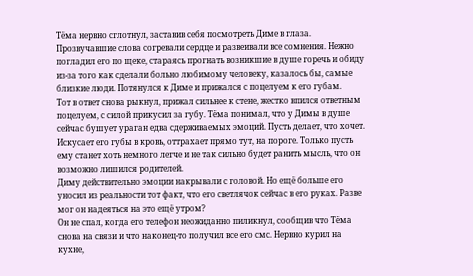Тёма нервно сглотнул, заставив себя посмотреть Диме в глаза.
Прозвучавшие слова согревали сердце и развеивали все сомнения. Нежно погладил его по щеке, стараясь прогнать возникшие в душе горечь и обиду из-за того как сделали больно любимому человеку, казалось бы, самые близкие люди. Потянулся к Диме и прижался с поцелуем к его губам.
Тот в ответ снова рыкнул, прижал сильнее к стене, жестко впился ответным поцелуем, с силой прикусил за губу. Тёма понимал, что у Димы в душе сейчас бушует ураган едва сдерживаемых эмоций. Пусть делает, что хочет. Искусает его губы в кровь, оттрахает прямо тут, на пороге. Только пусть ему станет хоть немного легче и не так сильно будет ранить мысль, что он возможно лишился родителей.
Диму действительно эмоции накрывали с головой. Но ещё больше его уносил из реальности тот факт, что его светлячок сейчас в его руках. Разве мог он надеяться на это ещё утром?
Он не спал, когда его телефон неожиданно пиликнул, сообщив что Тёма снова на связи и что наконец-то получил все его смс. Нервно курил на кухне,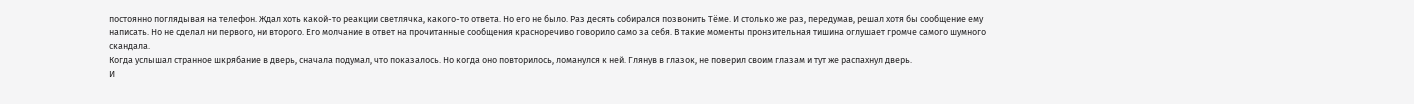постоянно поглядывая на телефон. Ждал хоть какой-то реакции светлячка, какого-то ответа. Но его не было. Раз десять собирался позвонить Тёме. И столько же раз, передумав, решал хотя бы сообщение ему написать. Но не сделал ни первого, ни второго. Его молчание в ответ на прочитанные сообщения красноречиво говорило само за себя. В такие моменты пронзительная тишина оглушает громче самого шумного скандала.
Когда услышал странное шкрябание в дверь, сначала подумал, что показалось. Но когда оно повторилось, ломанулся к ней. Глянув в глазок, не поверил своим глазам и тут же распахнул дверь.
И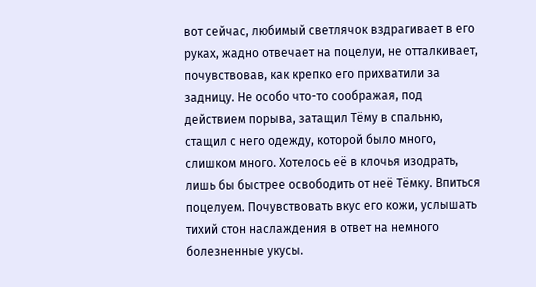вот сейчас, любимый светлячок вздрагивает в его руках, жадно отвечает на поцелуи, не отталкивает, почувствовав, как крепко его прихватили за задницу. Не особо что-то соображая, под действием порыва, затащил Тёму в спальню, стащил с него одежду, которой было много, слишком много. Хотелось её в клочья изодрать, лишь бы быстрее освободить от неё Тёмку. Впиться поцелуем. Почувствовать вкус его кожи, услышать тихий стон наслаждения в ответ на немного болезненные укусы.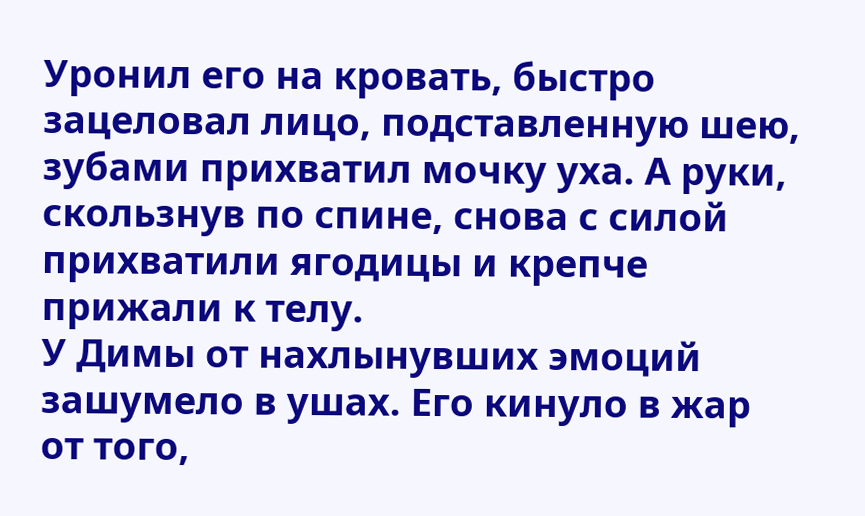Уронил его на кровать, быстро зацеловал лицо, подставленную шею, зубами прихватил мочку уха. А руки, скользнув по спине, снова с силой прихватили ягодицы и крепче прижали к телу.
У Димы от нахлынувших эмоций зашумело в ушах. Его кинуло в жар от того,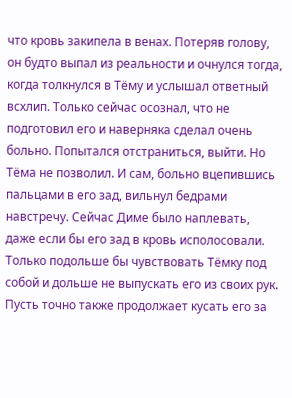что кровь закипела в венах. Потеряв голову, он будто выпал из реальности и очнулся тогда, когда толкнулся в Тёму и услышал ответный всхлип. Только сейчас осознал, что не подготовил его и наверняка сделал очень больно. Попытался отстраниться, выйти. Но Тёма не позволил. И сам, больно вцепившись пальцами в его зад, вильнул бедрами навстречу. Сейчас Диме было наплевать, даже если бы его зад в кровь исполосовали. Только подольше бы чувствовать Тёмку под собой и дольше не выпускать его из своих рук. Пусть точно также продолжает кусать его за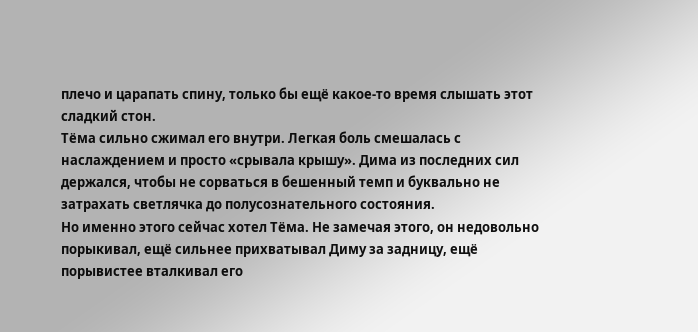плечо и царапать спину, только бы ещё какое-то время слышать этот сладкий стон.
Тёма сильно сжимал его внутри. Легкая боль смешалась с наслаждением и просто «срывала крышу». Дима из последних сил держался, чтобы не сорваться в бешенный темп и буквально не затрахать светлячка до полусознательного состояния.
Но именно этого сейчас хотел Тёма. Не замечая этого, он недовольно порыкивал, ещё сильнее прихватывал Диму за задницу, ещё порывистее вталкивал его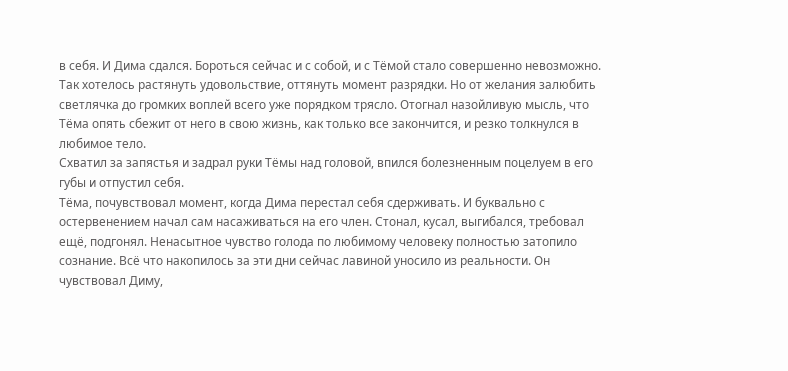в себя. И Дима сдался. Бороться сейчас и с собой, и с Тёмой стало совершенно невозможно. Так хотелось растянуть удовольствие, оттянуть момент разрядки. Но от желания залюбить светлячка до громких воплей всего уже порядком трясло. Отогнал назойливую мысль, что Тёма опять сбежит от него в свою жизнь, как только все закончится, и резко толкнулся в любимое тело.
Схватил за запястья и задрал руки Тёмы над головой, впился болезненным поцелуем в его губы и отпустил себя.
Тёма, почувствовал момент, когда Дима перестал себя сдерживать. И буквально с остервенением начал сам насаживаться на его член. Стонал, кусал, выгибался, требовал ещё, подгонял. Ненасытное чувство голода по любимому человеку полностью затопило сознание. Всё что накопилось за эти дни сейчас лавиной уносило из реальности. Он чувствовал Диму,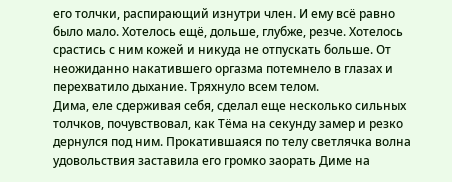его толчки, распирающий изнутри член. И ему всё равно было мало. Хотелось ещё, дольше, глубже, резче. Хотелось срастись с ним кожей и никуда не отпускать больше. От неожиданно накатившего оргазма потемнело в глазах и перехватило дыхание. Тряхнуло всем телом.
Дима, еле сдерживая себя, сделал еще несколько сильных толчков, почувствовал, как Тёма на секунду замер и резко дернулся под ним. Прокатившаяся по телу светлячка волна удовольствия заставила его громко заорать Диме на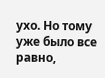ухо. Но тому уже было все равно,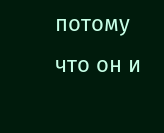потому что он и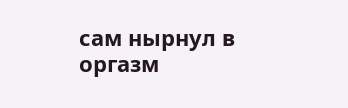сам нырнул в оргазм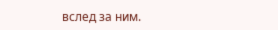вслед за ним.